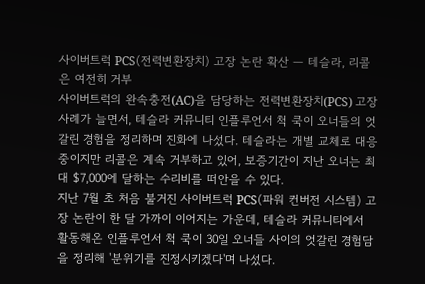사이버트럭 PCS(전력변환장치) 고장 논란 확산 — 테슬라, 리콜은 여전히 거부
사이버트럭의 완속충전(AC)을 담당하는 전력변환장치(PCS) 고장 사례가 늘면서, 테슬라 커뮤니티 인플루언서 척 쿡이 오너들의 엇갈린 경험을 정리하며 진화에 나섰다. 테슬라는 개별 교체로 대응 중이지만 리콜은 계속 거부하고 있어, 보증기간이 지난 오너는 최대 $7,000에 달하는 수리비를 떠안을 수 있다.
지난 7월 초 처음 불거진 사이버트럭 PCS(파워 컨버전 시스템) 고장 논란이 한 달 가까이 이어지는 가운데, 테슬라 커뮤니티에서 활동해온 인플루언서 척 쿡이 30일 오너들 사이의 엇갈린 경험담을 정리해 '분위기를 진정시키겠다'며 나섰다.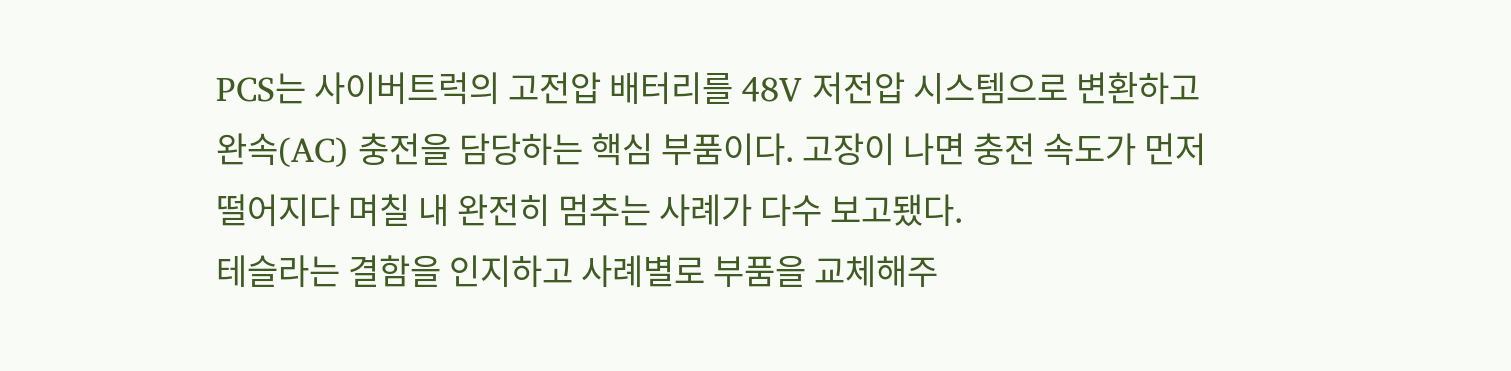PCS는 사이버트럭의 고전압 배터리를 48V 저전압 시스템으로 변환하고 완속(AC) 충전을 담당하는 핵심 부품이다. 고장이 나면 충전 속도가 먼저 떨어지다 며칠 내 완전히 멈추는 사례가 다수 보고됐다.
테슬라는 결함을 인지하고 사례별로 부품을 교체해주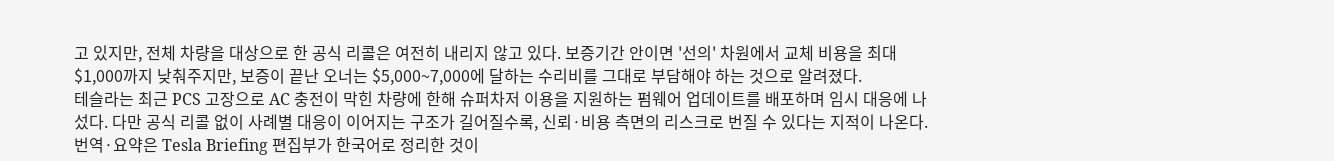고 있지만, 전체 차량을 대상으로 한 공식 리콜은 여전히 내리지 않고 있다. 보증기간 안이면 '선의' 차원에서 교체 비용을 최대 $1,000까지 낮춰주지만, 보증이 끝난 오너는 $5,000~7,000에 달하는 수리비를 그대로 부담해야 하는 것으로 알려졌다.
테슬라는 최근 PCS 고장으로 AC 충전이 막힌 차량에 한해 슈퍼차저 이용을 지원하는 펌웨어 업데이트를 배포하며 임시 대응에 나섰다. 다만 공식 리콜 없이 사례별 대응이 이어지는 구조가 길어질수록, 신뢰·비용 측면의 리스크로 번질 수 있다는 지적이 나온다.
번역·요약은 Tesla Briefing 편집부가 한국어로 정리한 것이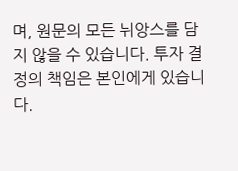며, 원문의 모든 뉘앙스를 담지 않을 수 있습니다. 투자 결정의 책임은 본인에게 있습니다.